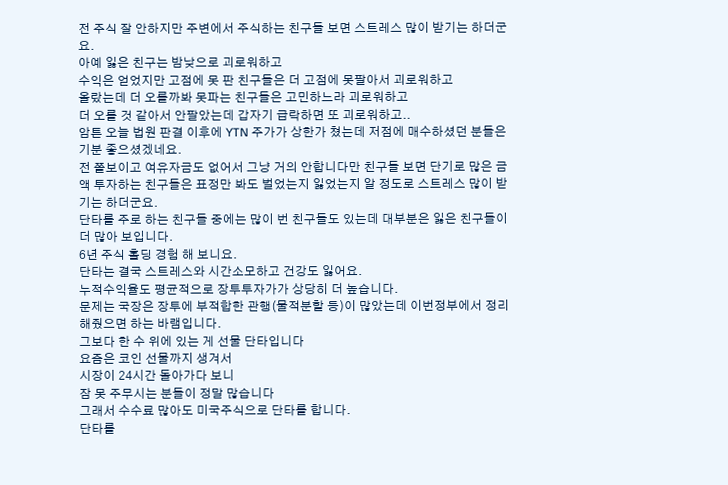전 주식 잘 안하지만 주변에서 주식하는 친구들 보면 스트레스 많이 받기는 하더군요.
아예 잃은 친구는 밤낮으로 괴로워하고
수익은 얻었지만 고점에 못 판 친구들은 더 고점에 못팔아서 괴로워하고
올랐는데 더 오를까봐 못파는 친구들은 고민하느라 괴로워하고
더 오를 것 같아서 안팔았는데 갑자기 급락하면 또 괴로워하고..
암튼 오늘 법원 판결 이후에 YTN 주가가 상한가 쳤는데 저점에 매수하셨던 분들은 기분 좋으셨겠네요.
전 쫄보이고 여유자금도 없어서 그냥 거의 안합니다만 친구들 보면 단기로 많은 금액 투자하는 친구들은 표정만 봐도 벌었는지 잃었는지 알 정도로 스트레스 많이 받기는 하더군요.
단타를 주로 하는 친구들 중에는 많이 번 친구들도 있는데 대부분은 잃은 친구들이 더 많아 보입니다.
6년 주식 홀딩 경험 해 보니요.
단타는 결국 스트레스와 시간소모하고 건강도 잃어요.
누적수익율도 평균적으로 장투투자가가 상당히 더 높습니다.
문제는 국장은 장투에 부적합한 관행(물적분할 등)이 많았는데 이번정부에서 정리해줬으면 하는 바램입니다.
그보다 한 수 위에 있는 게 선물 단타입니다
요즘은 코인 선물까지 생겨서
시장이 24시간 돌아가다 보니
잠 못 주무시는 분들이 정말 많습니다
그래서 수수료 많아도 미국주식으로 단타를 합니다.
단타를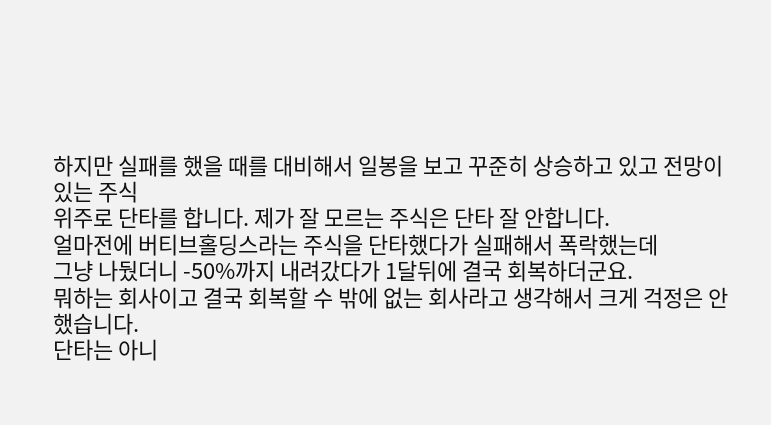하지만 실패를 했을 때를 대비해서 일봉을 보고 꾸준히 상승하고 있고 전망이 있는 주식
위주로 단타를 합니다. 제가 잘 모르는 주식은 단타 잘 안합니다.
얼마전에 버티브홀딩스라는 주식을 단타했다가 실패해서 폭락했는데
그냥 나뒀더니 -50%까지 내려갔다가 1달뒤에 결국 회복하더군요.
뭐하는 회사이고 결국 회복할 수 밖에 없는 회사라고 생각해서 크게 걱정은 안했습니다.
단타는 아니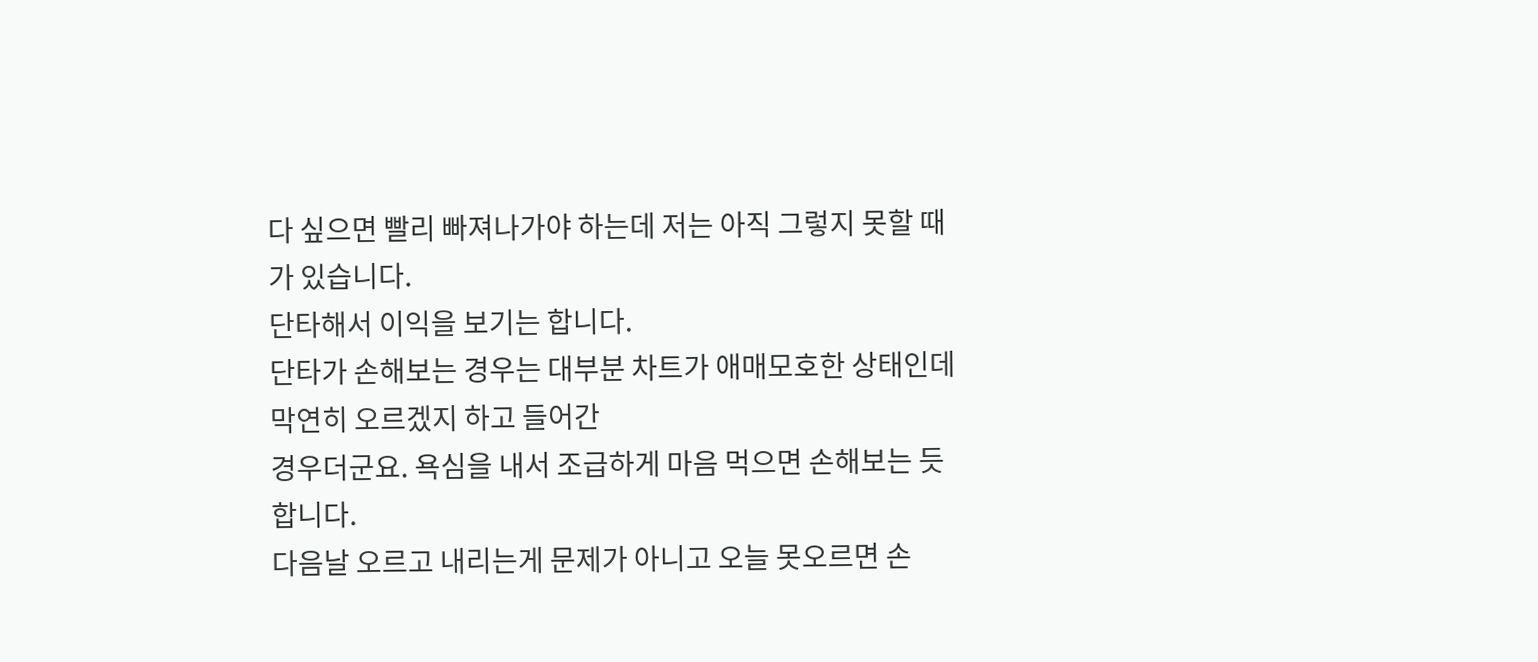다 싶으면 빨리 빠져나가야 하는데 저는 아직 그렇지 못할 때가 있습니다.
단타해서 이익을 보기는 합니다.
단타가 손해보는 경우는 대부분 차트가 애매모호한 상태인데 막연히 오르겠지 하고 들어간
경우더군요. 욕심을 내서 조급하게 마음 먹으면 손해보는 듯 합니다.
다음날 오르고 내리는게 문제가 아니고 오늘 못오르면 손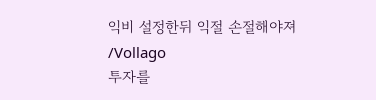익비 설정한뒤 익절 손절해야져
/Vollago
투자를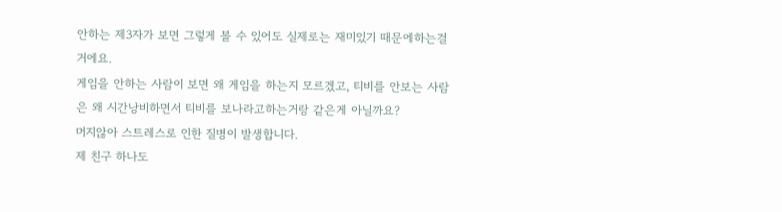안하는 제3자가 보면 그렇게 볼 수 있어도 실제로는 재미있기 때문에하는걸거에요.
게임을 안하는 사람이 보면 왜 게임을 하는지 모르겠고, 티비를 안보는 사람은 왜 시간낭비하면서 티비를 보나라고하는거랑 같은게 아닐까요?
머지않아 스트레스로 인한 질병이 발생합니다.
제 친구 하나도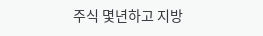주식 몇년하고 지방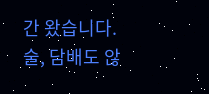간 왔습니다. 술, 담배도 않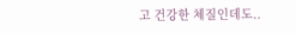고 건강한 체질인데도..